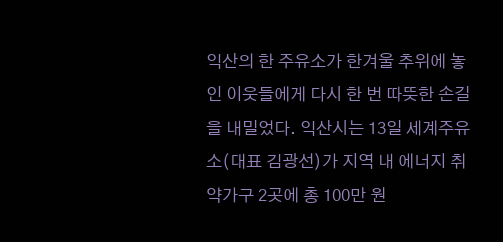익산의 한 주유소가 한겨울 추위에 놓인 이웃들에게 다시 한 번 따뜻한 손길을 내밀었다. 익산시는 13일 세계주유소(대표 김광선)가 지역 내 에너지 취약가구 2곳에 총 100만 원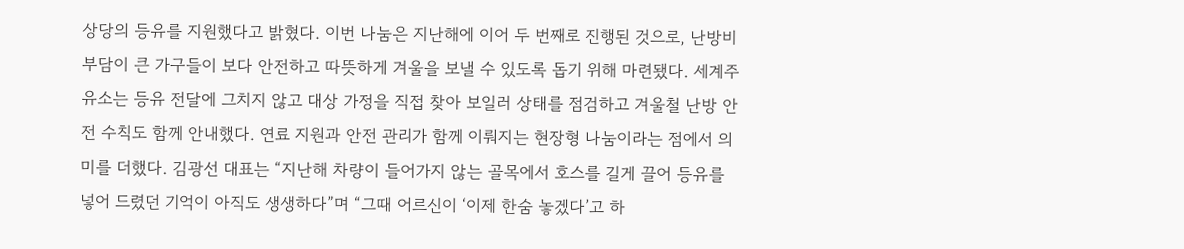상당의 등유를 지원했다고 밝혔다. 이번 나눔은 지난해에 이어 두 번째로 진행된 것으로, 난방비 부담이 큰 가구들이 보다 안전하고 따뜻하게 겨울을 보낼 수 있도록 돕기 위해 마련됐다. 세계주유소는 등유 전달에 그치지 않고 대상 가정을 직접 찾아 보일러 상태를 점검하고 겨울철 난방 안전 수칙도 함께 안내했다. 연료 지원과 안전 관리가 함께 이뤄지는 현장형 나눔이라는 점에서 의미를 더했다. 김광선 대표는 “지난해 차량이 들어가지 않는 골목에서 호스를 길게 끌어 등유를 넣어 드렸던 기억이 아직도 생생하다”며 “그때 어르신이 ‘이제 한숨 놓겠다’고 하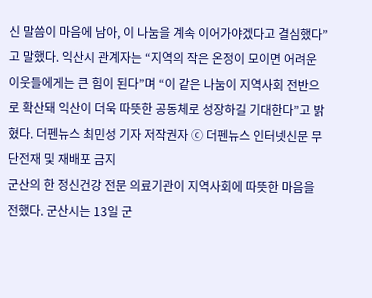신 말씀이 마음에 남아, 이 나눔을 계속 이어가야겠다고 결심했다”고 말했다. 익산시 관계자는 “지역의 작은 온정이 모이면 어려운 이웃들에게는 큰 힘이 된다”며 “이 같은 나눔이 지역사회 전반으로 확산돼 익산이 더욱 따뜻한 공동체로 성장하길 기대한다”고 밝혔다. 더펜뉴스 최민성 기자 저작권자 ⓒ 더펜뉴스 인터넷신문 무단전재 및 재배포 금지
군산의 한 정신건강 전문 의료기관이 지역사회에 따뜻한 마음을 전했다. 군산시는 13일 군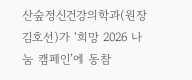산숲정신건강의학과(원장 김호선)가 ‘희망 2026 나눔 캠페인’에 동참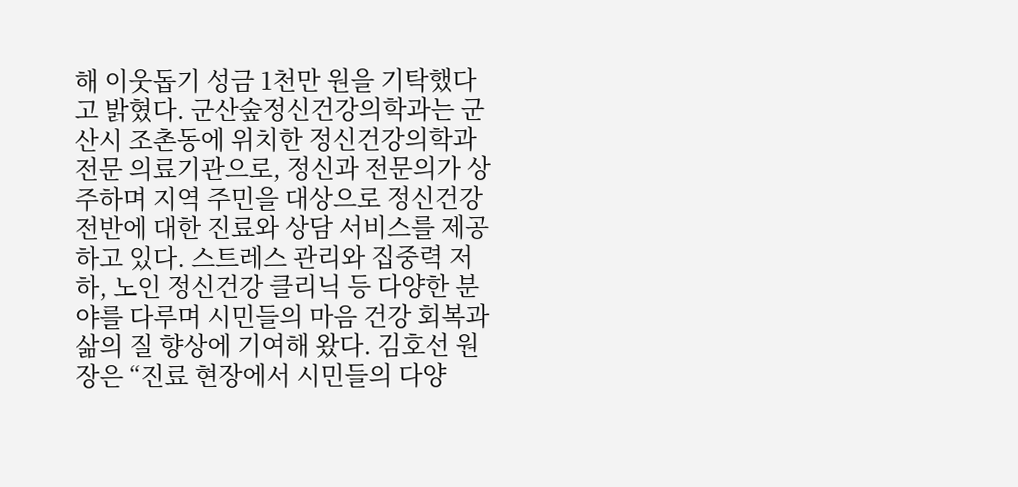해 이웃돕기 성금 1천만 원을 기탁했다고 밝혔다. 군산숲정신건강의학과는 군산시 조촌동에 위치한 정신건강의학과 전문 의료기관으로, 정신과 전문의가 상주하며 지역 주민을 대상으로 정신건강 전반에 대한 진료와 상담 서비스를 제공하고 있다. 스트레스 관리와 집중력 저하, 노인 정신건강 클리닉 등 다양한 분야를 다루며 시민들의 마음 건강 회복과 삶의 질 향상에 기여해 왔다. 김호선 원장은 “진료 현장에서 시민들의 다양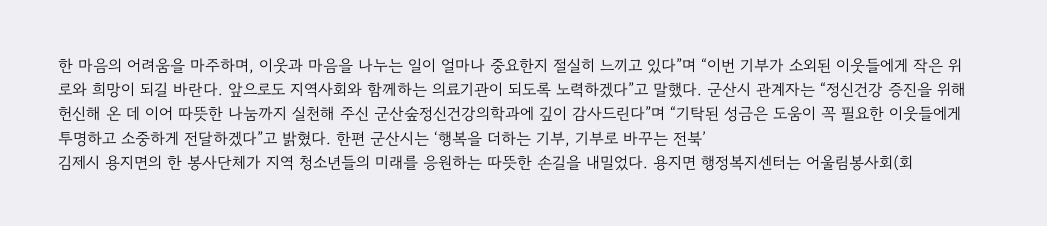한 마음의 어려움을 마주하며, 이웃과 마음을 나누는 일이 얼마나 중요한지 절실히 느끼고 있다”며 “이번 기부가 소외된 이웃들에게 작은 위로와 희망이 되길 바란다. 앞으로도 지역사회와 함께하는 의료기관이 되도록 노력하겠다”고 말했다. 군산시 관계자는 “정신건강 증진을 위해 헌신해 온 데 이어 따뜻한 나눔까지 실천해 주신 군산숲정신건강의학과에 깊이 감사드린다”며 “기탁된 성금은 도움이 꼭 필요한 이웃들에게 투명하고 소중하게 전달하겠다”고 밝혔다. 한편 군산시는 ‘행복을 더하는 기부, 기부로 바꾸는 전북’
김제시 용지면의 한 봉사단체가 지역 청소년들의 미래를 응원하는 따뜻한 손길을 내밀었다. 용지면 행정복지센터는 어울림봉사회(회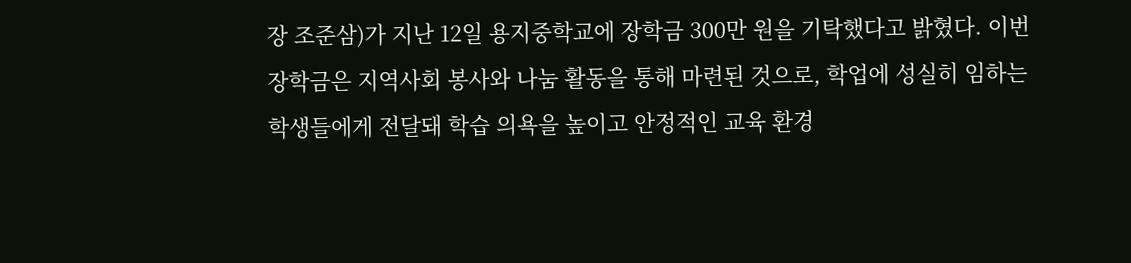장 조준삼)가 지난 12일 용지중학교에 장학금 300만 원을 기탁했다고 밝혔다. 이번 장학금은 지역사회 봉사와 나눔 활동을 통해 마련된 것으로, 학업에 성실히 임하는 학생들에게 전달돼 학습 의욕을 높이고 안정적인 교육 환경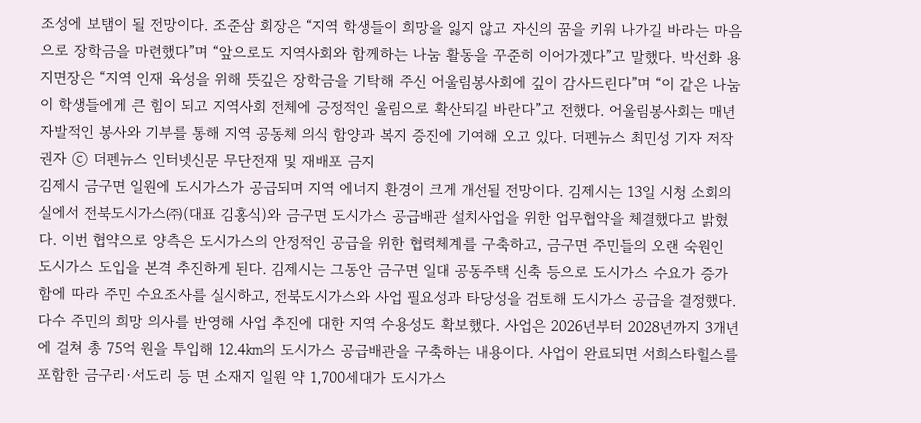조성에 보탬이 될 전망이다. 조준삼 회장은 “지역 학생들이 희망을 잃지 않고 자신의 꿈을 키워 나가길 바라는 마음으로 장학금을 마련했다”며 “앞으로도 지역사회와 함께하는 나눔 활동을 꾸준히 이어가겠다”고 말했다. 박선화 용지면장은 “지역 인재 육성을 위해 뜻깊은 장학금을 기탁해 주신 어울림봉사회에 깊이 감사드린다”며 “이 같은 나눔이 학생들에게 큰 힘이 되고 지역사회 전체에 긍정적인 울림으로 확산되길 바란다”고 전했다. 어울림봉사회는 매년 자발적인 봉사와 기부를 통해 지역 공동체 의식 함양과 복지 증진에 기여해 오고 있다. 더펜뉴스 최민성 기자 저작권자 ⓒ 더펜뉴스 인터넷신문 무단전재 및 재배포 금지
김제시 금구면 일원에 도시가스가 공급되며 지역 에너지 환경이 크게 개선될 전망이다. 김제시는 13일 시청 소회의실에서 전북도시가스㈜(대표 김홍식)와 금구면 도시가스 공급배관 설치사업을 위한 업무협약을 체결했다고 밝혔다. 이번 협약으로 양측은 도시가스의 안정적인 공급을 위한 협력체계를 구축하고, 금구면 주민들의 오랜 숙원인 도시가스 도입을 본격 추진하게 된다. 김제시는 그동안 금구면 일대 공동주택 신축 등으로 도시가스 수요가 증가함에 따라 주민 수요조사를 실시하고, 전북도시가스와 사업 필요성과 타당성을 검토해 도시가스 공급을 결정했다. 다수 주민의 희망 의사를 반영해 사업 추진에 대한 지역 수용성도 확보했다. 사업은 2026년부터 2028년까지 3개년에 걸쳐 총 75억 원을 투입해 12.4㎞의 도시가스 공급배관을 구축하는 내용이다. 사업이 완료되면 서희스타힐스를 포함한 금구리·서도리 등 면 소재지 일원 약 1,700세대가 도시가스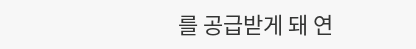를 공급받게 돼 연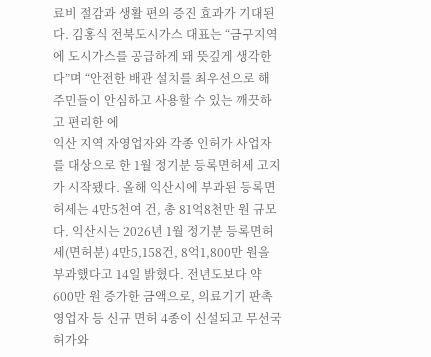료비 절감과 생활 편의 증진 효과가 기대된다. 김홍식 전북도시가스 대표는 “금구지역에 도시가스를 공급하게 돼 뜻깊게 생각한다”며 “안전한 배관 설치를 최우선으로 해 주민들이 안심하고 사용할 수 있는 깨끗하고 편리한 에
익산 지역 자영업자와 각종 인허가 사업자를 대상으로 한 1월 정기분 등록면허세 고지가 시작됐다. 올해 익산시에 부과된 등록면허세는 4만5천여 건, 총 81억8천만 원 규모다. 익산시는 2026년 1월 정기분 등록면허세(면허분) 4만5,158건, 8억1,800만 원을 부과했다고 14일 밝혔다. 전년도보다 약 600만 원 증가한 금액으로, 의료기기 판촉영업자 등 신규 면허 4종이 신설되고 무선국 허가와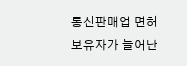통신판매업 면허 보유자가 늘어난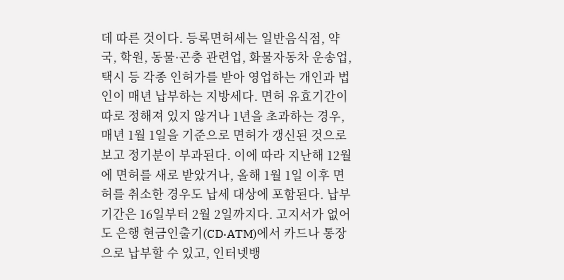데 따른 것이다. 등록면허세는 일반음식점, 약국, 학원, 동물·곤충 관련업, 화물자동차 운송업, 택시 등 각종 인허가를 받아 영업하는 개인과 법인이 매년 납부하는 지방세다. 면허 유효기간이 따로 정해져 있지 않거나 1년을 초과하는 경우, 매년 1월 1일을 기준으로 면허가 갱신된 것으로 보고 정기분이 부과된다. 이에 따라 지난해 12월에 면허를 새로 받았거나, 올해 1월 1일 이후 면허를 취소한 경우도 납세 대상에 포함된다. 납부 기간은 16일부터 2월 2일까지다. 고지서가 없어도 은행 현금인출기(CD·ATM)에서 카드나 통장으로 납부할 수 있고, 인터넷뱅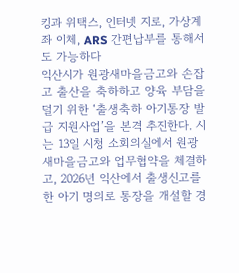킹과 위택스, 인터넷 지로, 가상계좌 이체, ARS 간편납부를 통해서도 가능하다
익산시가 원광새마을금고와 손잡고 출산을 축하하고 양육 부담을 덜기 위한 ‘출생축하 아기통장 발급 지원사업’을 본격 추진한다. 시는 13일 시청 소회의실에서 원광새마을금고와 업무협약을 체결하고, 2026년 익산에서 출생신고를 한 아기 명의로 통장을 개설할 경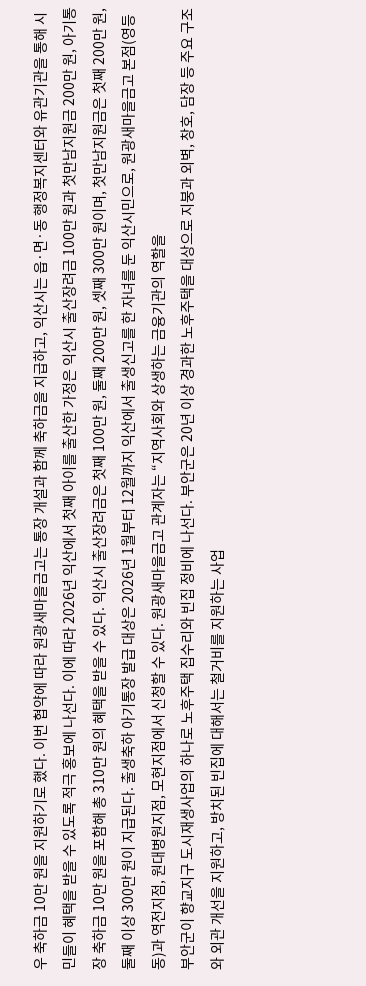우 축하금 10만 원을 지원하기로 했다. 이번 협약에 따라 원광새마을금고는 통장 개설과 함께 축하금을 지급하고, 익산시는 읍·면·동 행정복지센터와 유관기관을 통해 시민들이 혜택을 받을 수 있도록 적극 홍보에 나선다. 이에 따라 2026년 익산에서 첫째 아이를 출산한 가정은 익산시 출산장려금 100만 원과 첫만남지원금 200만 원, 아기통장 축하금 10만 원을 포함해 총 310만 원의 혜택을 받을 수 있다. 익산시 출산장려금은 첫째 100만 원, 둘째 200만 원, 셋째 300만 원이며, 첫만남지원금은 첫째 200만 원, 둘째 이상 300만 원이 지급된다. 출생축하 아기통장 발급 대상은 2026년 1월부터 12월까지 익산에서 출생신고를 한 자녀를 둔 익산시민으로, 원광새마을금고 본점(영등동)과 역전지점, 원대병원지점, 모현지점에서 신청할 수 있다. 원광새마을금고 관계자는 “지역사회와 상생하는 금융기관의 역할을
부안군이 향교지구 도시재생사업의 하나로 노후주택 집수리와 빈집 정비에 나선다. 부안군은 20년 이상 경과한 노후주택을 대상으로 지붕과 외벽, 창호, 담장 등 주요 구조와 외관 개선을 지원하고, 방치된 빈집에 대해서는 철거비를 지원하는 사업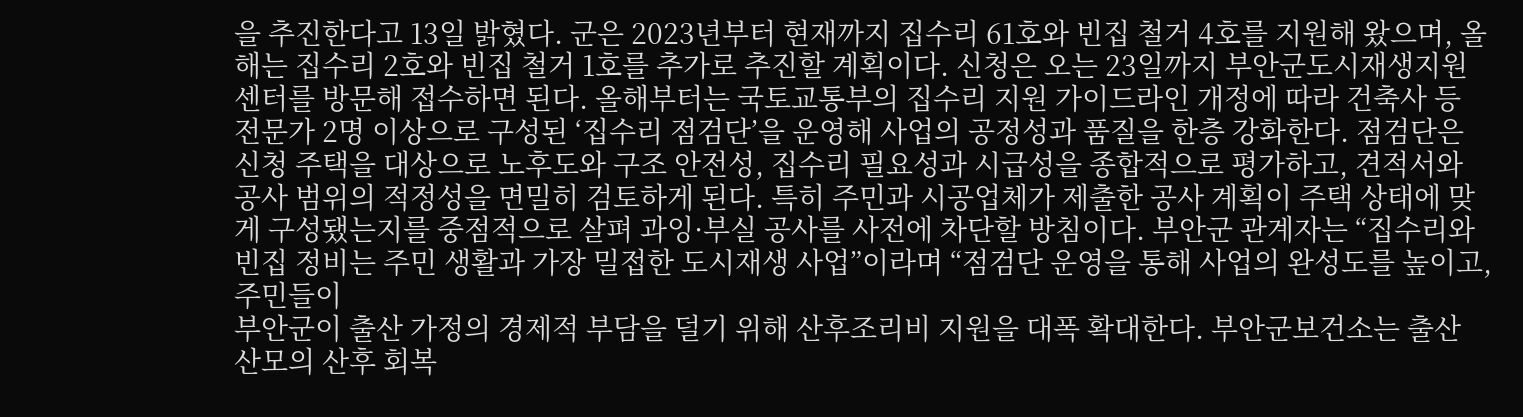을 추진한다고 13일 밝혔다. 군은 2023년부터 현재까지 집수리 61호와 빈집 철거 4호를 지원해 왔으며, 올해는 집수리 2호와 빈집 철거 1호를 추가로 추진할 계획이다. 신청은 오는 23일까지 부안군도시재생지원센터를 방문해 접수하면 된다. 올해부터는 국토교통부의 집수리 지원 가이드라인 개정에 따라 건축사 등 전문가 2명 이상으로 구성된 ‘집수리 점검단’을 운영해 사업의 공정성과 품질을 한층 강화한다. 점검단은 신청 주택을 대상으로 노후도와 구조 안전성, 집수리 필요성과 시급성을 종합적으로 평가하고, 견적서와 공사 범위의 적정성을 면밀히 검토하게 된다. 특히 주민과 시공업체가 제출한 공사 계획이 주택 상태에 맞게 구성됐는지를 중점적으로 살펴 과잉·부실 공사를 사전에 차단할 방침이다. 부안군 관계자는 “집수리와 빈집 정비는 주민 생활과 가장 밀접한 도시재생 사업”이라며 “점검단 운영을 통해 사업의 완성도를 높이고, 주민들이
부안군이 출산 가정의 경제적 부담을 덜기 위해 산후조리비 지원을 대폭 확대한다. 부안군보건소는 출산 산모의 산후 회복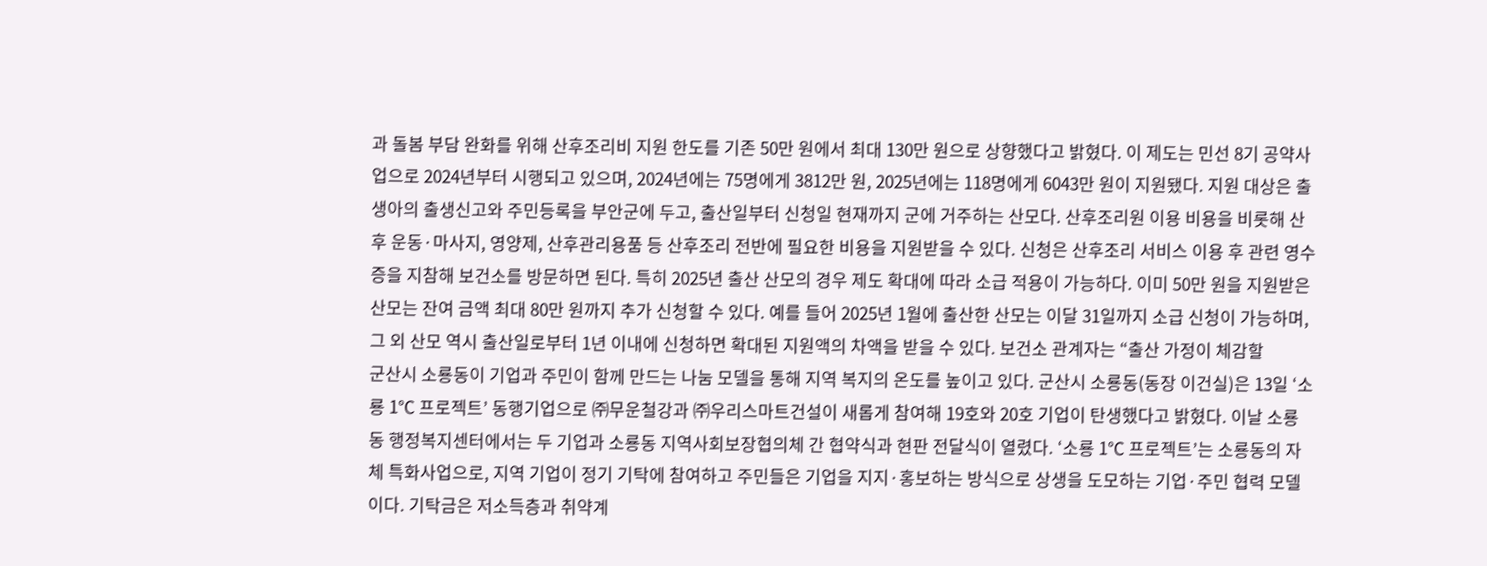과 돌봄 부담 완화를 위해 산후조리비 지원 한도를 기존 50만 원에서 최대 130만 원으로 상향했다고 밝혔다. 이 제도는 민선 8기 공약사업으로 2024년부터 시행되고 있으며, 2024년에는 75명에게 3812만 원, 2025년에는 118명에게 6043만 원이 지원됐다. 지원 대상은 출생아의 출생신고와 주민등록을 부안군에 두고, 출산일부터 신청일 현재까지 군에 거주하는 산모다. 산후조리원 이용 비용을 비롯해 산후 운동·마사지, 영양제, 산후관리용품 등 산후조리 전반에 필요한 비용을 지원받을 수 있다. 신청은 산후조리 서비스 이용 후 관련 영수증을 지참해 보건소를 방문하면 된다. 특히 2025년 출산 산모의 경우 제도 확대에 따라 소급 적용이 가능하다. 이미 50만 원을 지원받은 산모는 잔여 금액 최대 80만 원까지 추가 신청할 수 있다. 예를 들어 2025년 1월에 출산한 산모는 이달 31일까지 소급 신청이 가능하며, 그 외 산모 역시 출산일로부터 1년 이내에 신청하면 확대된 지원액의 차액을 받을 수 있다. 보건소 관계자는 “출산 가정이 체감할
군산시 소룡동이 기업과 주민이 함께 만드는 나눔 모델을 통해 지역 복지의 온도를 높이고 있다. 군산시 소룡동(동장 이건실)은 13일 ‘소룡 1℃ 프로젝트’ 동행기업으로 ㈜무운철강과 ㈜우리스마트건설이 새롭게 참여해 19호와 20호 기업이 탄생했다고 밝혔다. 이날 소룡동 행정복지센터에서는 두 기업과 소룡동 지역사회보장협의체 간 협약식과 현판 전달식이 열렸다. ‘소룡 1℃ 프로젝트’는 소룡동의 자체 특화사업으로, 지역 기업이 정기 기탁에 참여하고 주민들은 기업을 지지·홍보하는 방식으로 상생을 도모하는 기업·주민 협력 모델이다. 기탁금은 저소득층과 취약계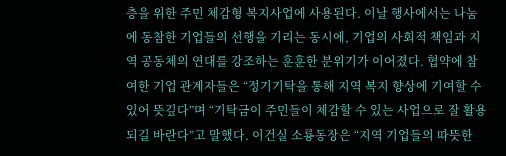층을 위한 주민 체감형 복지사업에 사용된다. 이날 행사에서는 나눔에 동참한 기업들의 선행을 기리는 동시에, 기업의 사회적 책임과 지역 공동체의 연대를 강조하는 훈훈한 분위기가 이어졌다. 협약에 참여한 기업 관계자들은 “정기기탁을 통해 지역 복지 향상에 기여할 수 있어 뜻깊다”며 “기탁금이 주민들이 체감할 수 있는 사업으로 잘 활용되길 바란다”고 말했다. 이건실 소룡동장은 “지역 기업들의 따뜻한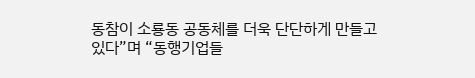동참이 소룡동 공동체를 더욱 단단하게 만들고 있다”며 “동행기업들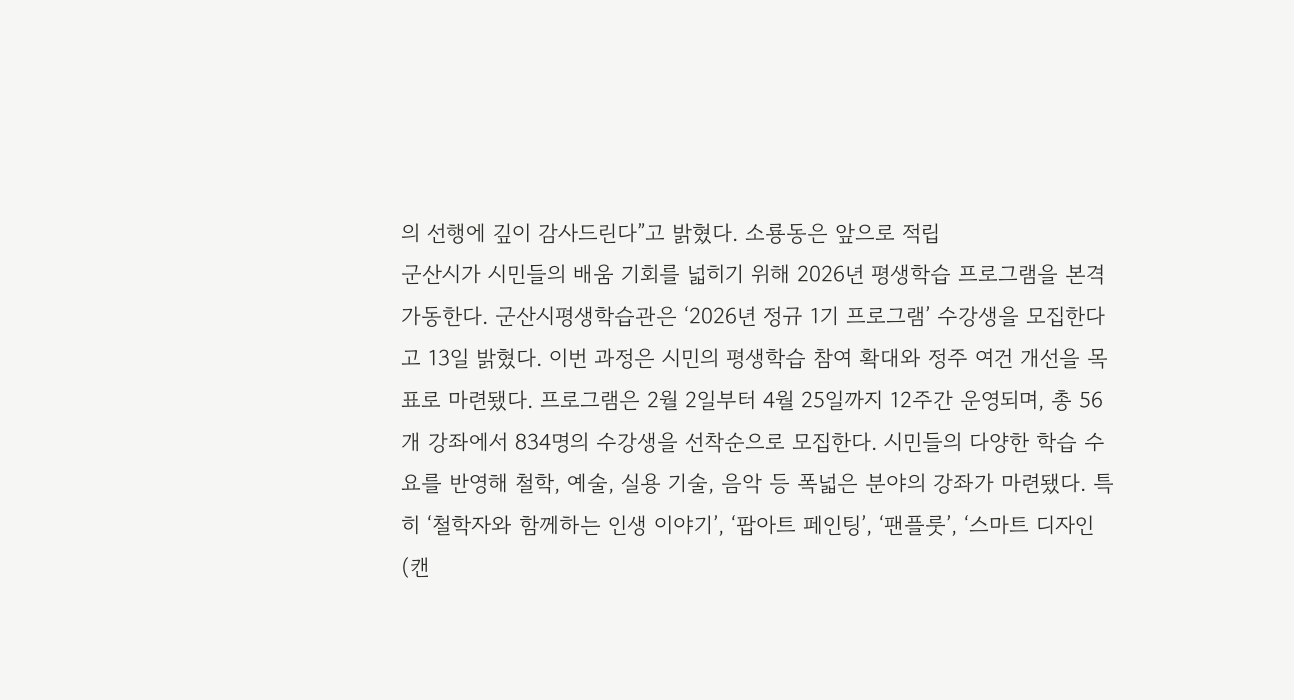의 선행에 깊이 감사드린다”고 밝혔다. 소룡동은 앞으로 적립
군산시가 시민들의 배움 기회를 넓히기 위해 2026년 평생학습 프로그램을 본격 가동한다. 군산시평생학습관은 ‘2026년 정규 1기 프로그램’ 수강생을 모집한다고 13일 밝혔다. 이번 과정은 시민의 평생학습 참여 확대와 정주 여건 개선을 목표로 마련됐다. 프로그램은 2월 2일부터 4월 25일까지 12주간 운영되며, 총 56개 강좌에서 834명의 수강생을 선착순으로 모집한다. 시민들의 다양한 학습 수요를 반영해 철학, 예술, 실용 기술, 음악 등 폭넓은 분야의 강좌가 마련됐다. 특히 ‘철학자와 함께하는 인생 이야기’, ‘팝아트 페인팅’, ‘팬플룻’, ‘스마트 디자인(캔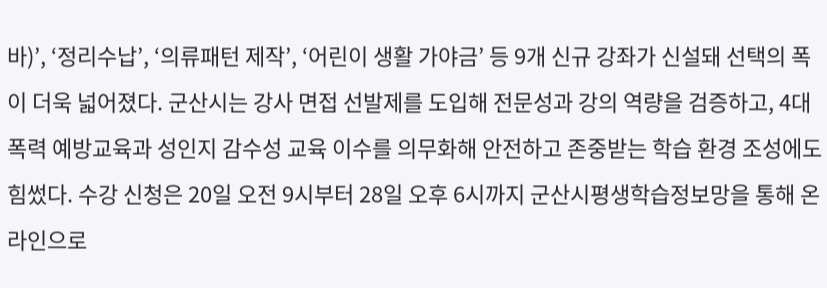바)’, ‘정리수납’, ‘의류패턴 제작’, ‘어린이 생활 가야금’ 등 9개 신규 강좌가 신설돼 선택의 폭이 더욱 넓어졌다. 군산시는 강사 면접 선발제를 도입해 전문성과 강의 역량을 검증하고, 4대 폭력 예방교육과 성인지 감수성 교육 이수를 의무화해 안전하고 존중받는 학습 환경 조성에도 힘썼다. 수강 신청은 20일 오전 9시부터 28일 오후 6시까지 군산시평생학습정보망을 통해 온라인으로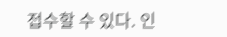접수할 수 있다. 인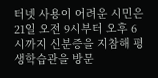터넷 사용이 어려운 시민은 21일 오전 9시부터 오후 6시까지 신분증을 지참해 평생학습관을 방문